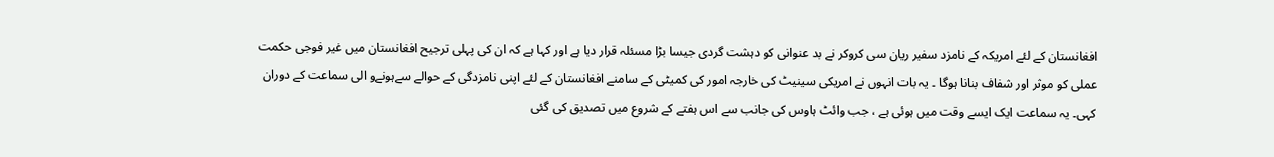افغانستان کے لئے امریکہ کے نامزد سفیر ریان سی کروکر نے بد عنوانی کو دہشت گردی جیسا بڑا مسئلہ قرار دیا ہے اور کہا ہے کہ ان کی پہلی ترجیح افغانستان میں غیر فوجی حکمت عملی کو موثر اور شفاف بنانا ہوگا ۔ یہ بات انہوں نے امریکی سینیٹ کی خارجہ امور کی کمیٹی کے سامنے افغانستان کے لئے اپنی نامزدگی کے حوالے سےہونےو الی سماعت کے دوران کہی۔ یہ سماعت ایک ایسے وقت میں ہوئی ہے ، جب وائٹ ہاوس کی جانب سے اس ہفتے کے شروع میں تصدیق کی گئی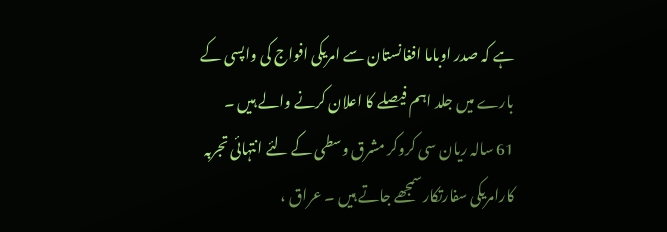ہے کہ صدر اوباما افغانستان سے امریکی افواج کی واپسی کے بارے میں جلد اہم فیصلے کا اعلان کرنے والے ہیں ۔
61 سالہ ریان سی کروکر مشرق وسطی کے لئے انتہائی تجربہ کارامریکی سفارتکار سمجھے جاتے ہیں ۔ عراق ،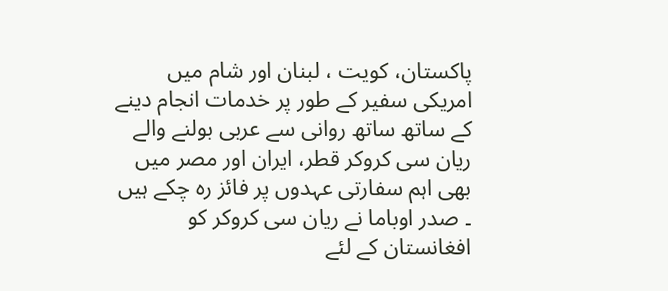پاکستان، کویت ، لبنان اور شام میں امریکی سفیر کے طور پر خدمات انجام دینے کے ساتھ ساتھ روانی سے عربی بولنے والے ریان سی کروکر قطر، ایران اور مصر میں بھی اہم سفارتی عہدوں پر فائز رہ چکے ہیں ۔ صدر اوباما نے ریان سی کروکر کو افغانستان کے لئے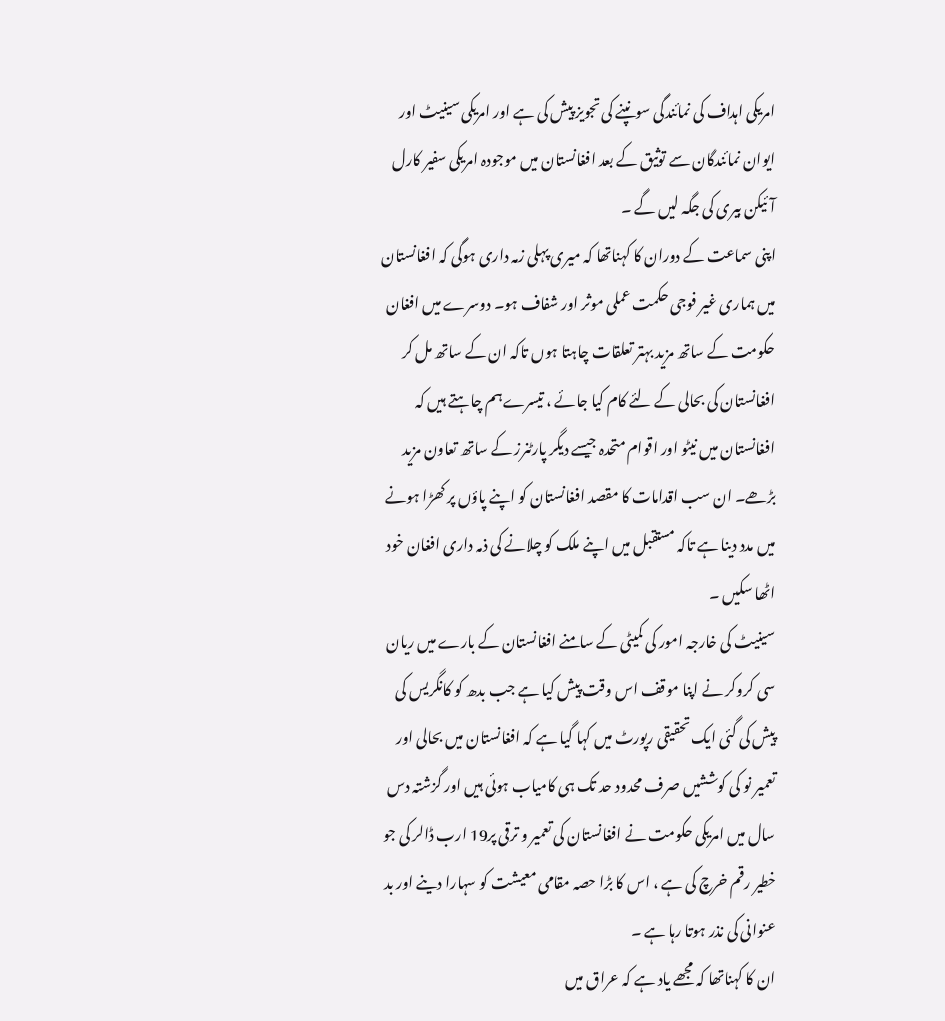امریکی اہداف کی نمائندگی سونپنے کی تجویز پیش کی ہے اور امریکی سینیٹ اور ایوان نمائندگان سے توثیق کے بعد افغانستان میں موجودہ امریکی سفیر کارل آئیکن بیری کی جگہ لیں گے ۔
اپنی سماعت کے دوران کا کہناتھا کہ میری پہلی زمہ داری ہوگی کہ افغانستان میں ہماری غیر فوجی حکمت عملی موثر اور شفاف ہو۔ دوسرے میں افغان حکومت کے ساتھ مزید بہتر تعلقات چاہتا ہوں تاکہ ان کے ساتھ مل کر افغانستان کی بحالی کے لئے کام کیا جائے ، تیسرےہم چاہتے ہیں کہ افغانستان میں نیٹو اور اقوام متحدہ جیسے دیگر پارٹنرز کے ساتھ تعاون مزید بڑھے۔ ان سب اقدامات کا مقصد افغانستان کو اپنے پاؤں پر کھڑا ہونے میں مدد دینا ہے تاکہ مستقبل میں اپنے ملک کو چلانے کی ذمہ داری افغان خود اٹھا سکیں ۔
سینیٹ کی خارجہ امور کی کمیٹی کے سامنے افغانستان کے بارے میں ریان سی کروکر نے اپنا موقف اس وقت پیش کیا ہے جب بدھ کو کانگریس کی پیش کی گئی ایک تحقیقی رپورٹ میں کہا گیا ہے کہ افغانستان میں بحالی اور تعمیر نو کی کوششیں صرف محدود حد تک ہی کامیاب ہوئی ہیں اور گزشتہ دس سال میں امریکی حکومت نے افغانستان کی تعمیر و ترقی پر19 ارب ڈالر کی جو خطیر رقم خرچ کی ہے ، اس کا بڑا حصہ مقامی معیشت کو سہارا دینے اور بد عنوانی کی نذر ہوتا رہا ہے ۔
ان کا کہناتھا کہ مجھے یاد ہے کہ عراق میں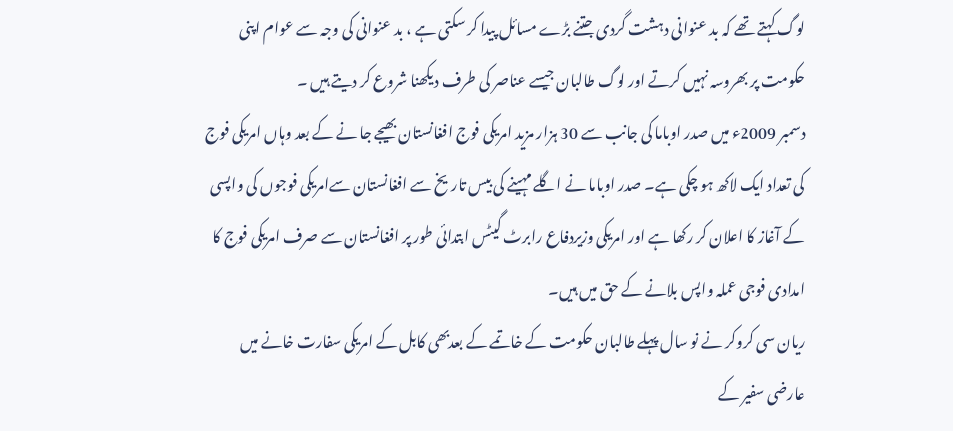لوگ کہتے تھے کہ بد عنوانی دہشت گردی جتنے بڑے مسائل پیدا کر سکتی ہے ، بد عنوانی کی وجہ سے عوام اپنی حکومت پر بھروسہ نہیں کرتے اور لوگ طالبان جیسے عناصر کی طرف دیکھنا شروع کر دیتے ہیں ۔
دسمبر 2009ء میں صدر اوباما کی جانب سے 30 ہزار مزید امریکی فوج افغانستان بھیجے جا نے کے بعد وہاں امریکی فوج کی تعداد ایک لاکھ ہو چکی ہے۔ صدر اوباما نے اگلے مہینے کی بیس تاریخ سے افغانستان سےامریکی فوجوں کی واپسی کے آغاز کا اعلان کر رکھا ہے اور امریکی وزیردفاع رابرٹ گیٹس ابتدائی طور پر افغانستان سے صرف امریکی فوج کا امدادی فوجی عملہ واپس بلانے کے حق میں ہیں۔
ریان سی کروکر نے نو سال پہلے طالبان حکومت کے خاتمے کے بعدبھی کابل کے امریکی سفارت خانے میں عارضی سفیر کے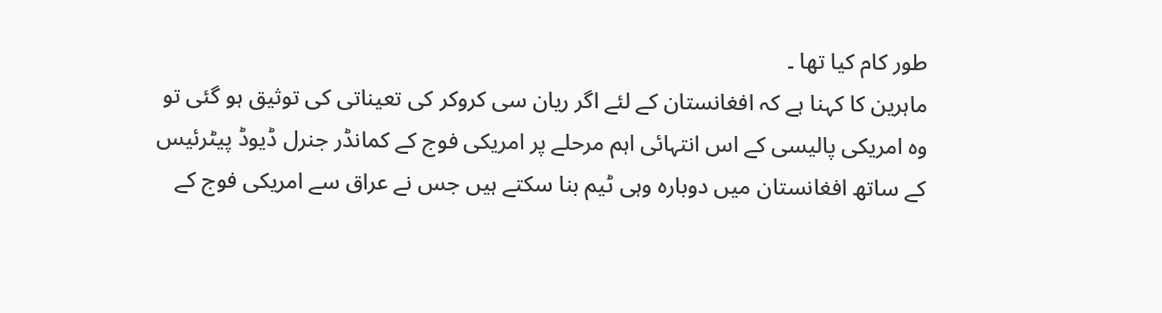طور کام کیا تھا ۔
ماہرین کا کہنا ہے کہ افغانستان کے لئے اگر ریان سی کروکر کی تعیناتی کی توثیق ہو گئی تو وہ امریکی پالیسی کے اس انتہائی اہم مرحلے پر امریکی فوج کے کمانڈر جنرل ڈیوڈ پیٹرئیس کے ساتھ افغانستان میں دوبارہ وہی ٹیم بنا سکتے ہیں جس نے عراق سے امریکی فوج کے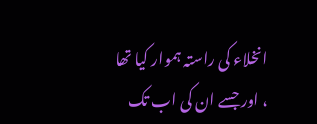انخلاء کی راستہ ہموار کیا تھا ، اور جسے ان کی اب تک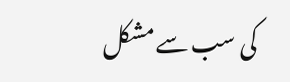کی سب سے مشکل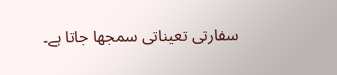سفارتی تعیناتی سمجھا جاتا ہے۔